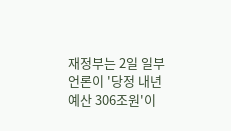재정부는 2일 일부 언론이 '당정 내년 예산 306조원'이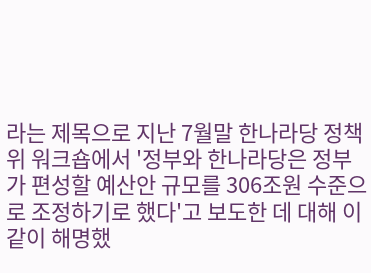라는 제목으로 지난 7월말 한나라당 정책위 워크숍에서 '정부와 한나라당은 정부가 편성할 예산안 규모를 306조원 수준으로 조정하기로 했다'고 보도한 데 대해 이같이 해명했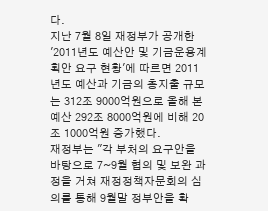다.
지난 7월 8일 재정부가 공개한 '2011년도 예산안 및 기금운용계획안 요구 현황'에 따르면 2011년도 예산과 기금의 총지출 규모는 312조 9000억원으로 올해 본예산 292조 8000억원에 비해 20조 1000억원 증가했다.
재정부는 "각 부처의 요구안을 바탕으로 7~9월 협의 및 보완 과정을 거쳐 재정정책자문회의 심의를 통해 9월말 정부안을 확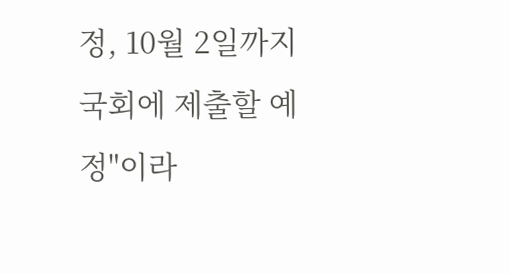정, 10월 2일까지 국회에 제출할 예정"이라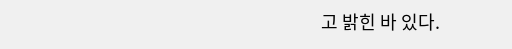고 밝힌 바 있다.